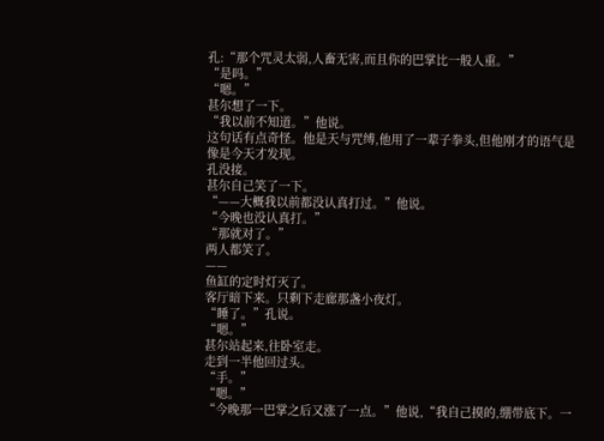孔:“那个咒灵太弱,人畜无害,而且你的巴掌比一般人重。”
“是吗。”
“嗯。”
甚尔想了一下。
“我以前不知道。”他说。
这句话有点奇怪。他是天与咒缚,他用了一辈子拳头,但他刚才的语气是像是今天才发现。
孔没接。
甚尔自己笑了一下。
“——大概我以前都没认真打过。”他说。
“今晚也没认真打。”
“那就对了。”
两人都笑了。
——
鱼缸的定时灯灭了。
客厅暗下来。只剩下走廊那盏小夜灯。
“睡了。”孔说。
“嗯。”
甚尔站起来,往卧室走。
走到一半他回过头。
“手。”
“嗯。”
“今晚那一巴掌之后又涨了一点。”他说,“我自己摸的,绷带底下。一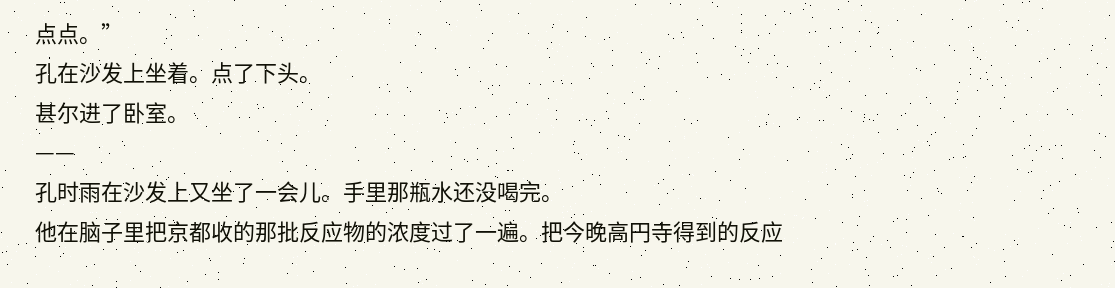点点。”
孔在沙发上坐着。点了下头。
甚尔进了卧室。
——
孔时雨在沙发上又坐了一会儿。手里那瓶水还没喝完。
他在脑子里把京都收的那批反应物的浓度过了一遍。把今晚高円寺得到的反应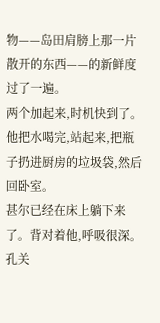物——岛田肩膀上那一片散开的东西——的新鲜度过了一遍。
两个加起来,时机快到了。
他把水喝完,站起来,把瓶子扔进厨房的垃圾袋,然后回卧室。
甚尔已经在床上躺下来了。背对着他,呼吸很深。
孔关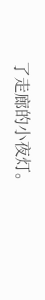了走廊的小夜灯。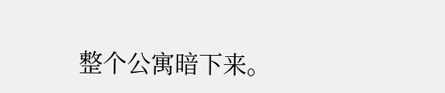整个公寓暗下来。